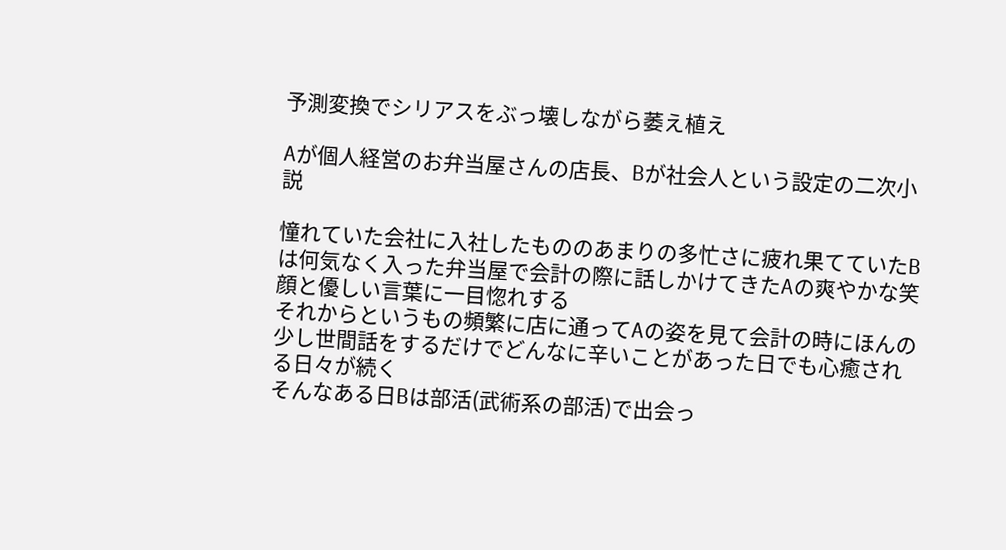予測変換でシリアスをぶっ壊しながら萎え植え

Aが個人経営のお弁当屋さんの店長、Bが社会人という設定の二次小説

憧れていた会社に入社したもののあまりの多忙さに疲れ果てていたBは何気なく入った弁当屋で会計の際に話しかけてきたAの爽やかな笑顔と優しい言葉に一目惚れする
それからというもの頻繁に店に通ってAの姿を見て会計の時にほんの少し世間話をするだけでどんなに辛いことがあった日でも心癒される日々が続く
そんなある日Bは部活(武術系の部活)で出会っ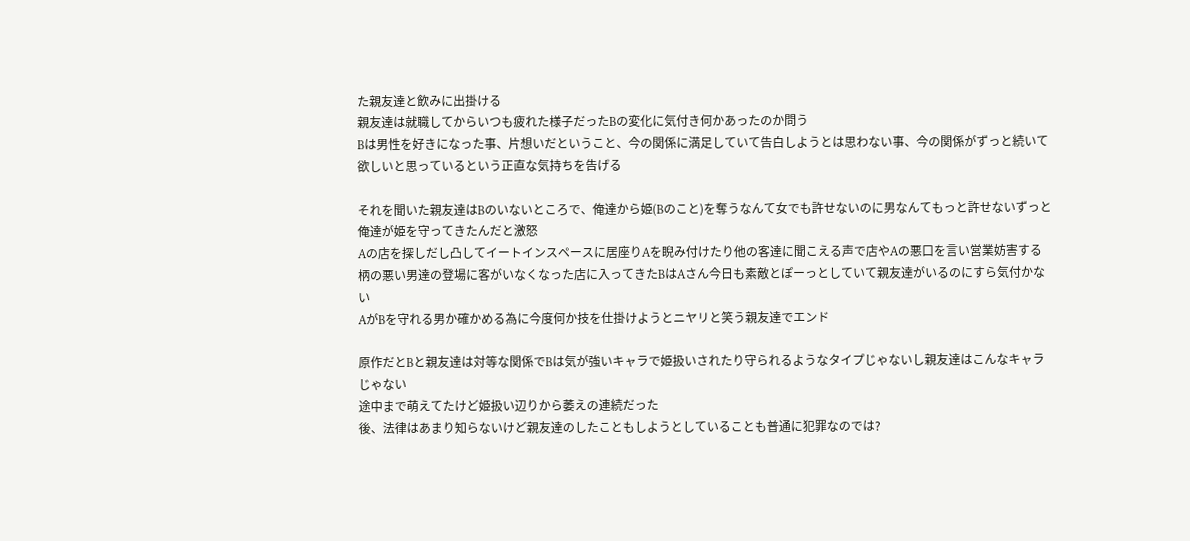た親友達と飲みに出掛ける
親友達は就職してからいつも疲れた様子だったBの変化に気付き何かあったのか問う
Bは男性を好きになった事、片想いだということ、今の関係に満足していて告白しようとは思わない事、今の関係がずっと続いて欲しいと思っているという正直な気持ちを告げる

それを聞いた親友達はBのいないところで、俺達から姫(Bのこと)を奪うなんて女でも許せないのに男なんてもっと許せないずっと俺達が姫を守ってきたんだと激怒
Aの店を探しだし凸してイートインスペースに居座りAを睨み付けたり他の客達に聞こえる声で店やAの悪口を言い営業妨害する
柄の悪い男達の登場に客がいなくなった店に入ってきたBはAさん今日も素敵とぽーっとしていて親友達がいるのにすら気付かない
AがBを守れる男か確かめる為に今度何か技を仕掛けようとニヤリと笑う親友達でエンド

原作だとBと親友達は対等な関係でBは気が強いキャラで姫扱いされたり守られるようなタイプじゃないし親友達はこんなキャラじゃない
途中まで萌えてたけど姫扱い辺りから萎えの連続だった
後、法律はあまり知らないけど親友達のしたこともしようとしていることも普通に犯罪なのでは?